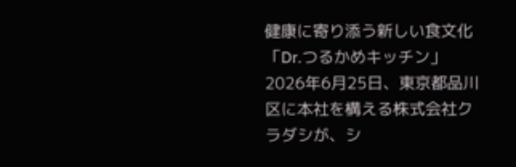健康に寄り添う新しい食文化「Dr.つるかめキッチン」
2026年6月25日、東京都品川区に本社を構える株式会社クラダシが、シ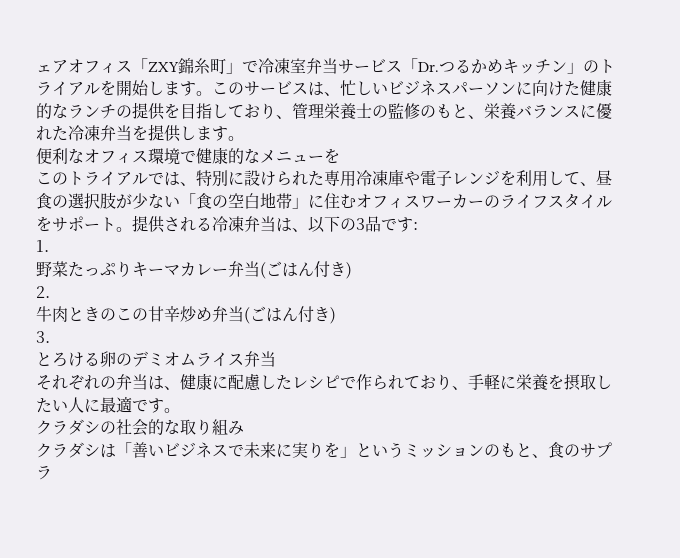ェアオフィス「ZXY錦糸町」で冷凍室弁当サービス「Dr.つるかめキッチン」のトライアルを開始します。このサービスは、忙しいビジネスパーソンに向けた健康的なランチの提供を目指しており、管理栄養士の監修のもと、栄養バランスに優れた冷凍弁当を提供します。
便利なオフィス環境で健康的なメニューを
このトライアルでは、特別に設けられた専用冷凍庫や電子レンジを利用して、昼食の選択肢が少ない「食の空白地帯」に住むオフィスワーカーのライフスタイルをサポート。提供される冷凍弁当は、以下の3品です:
1.
野菜たっぷりキーマカレー弁当(ごはん付き)
2.
牛肉ときのこの甘辛炒め弁当(ごはん付き)
3.
とろける卵のデミオムライス弁当
それぞれの弁当は、健康に配慮したレシピで作られており、手軽に栄養を摂取したい人に最適です。
クラダシの社会的な取り組み
クラダシは「善いビジネスで未来に実りを」というミッションのもと、食のサプラ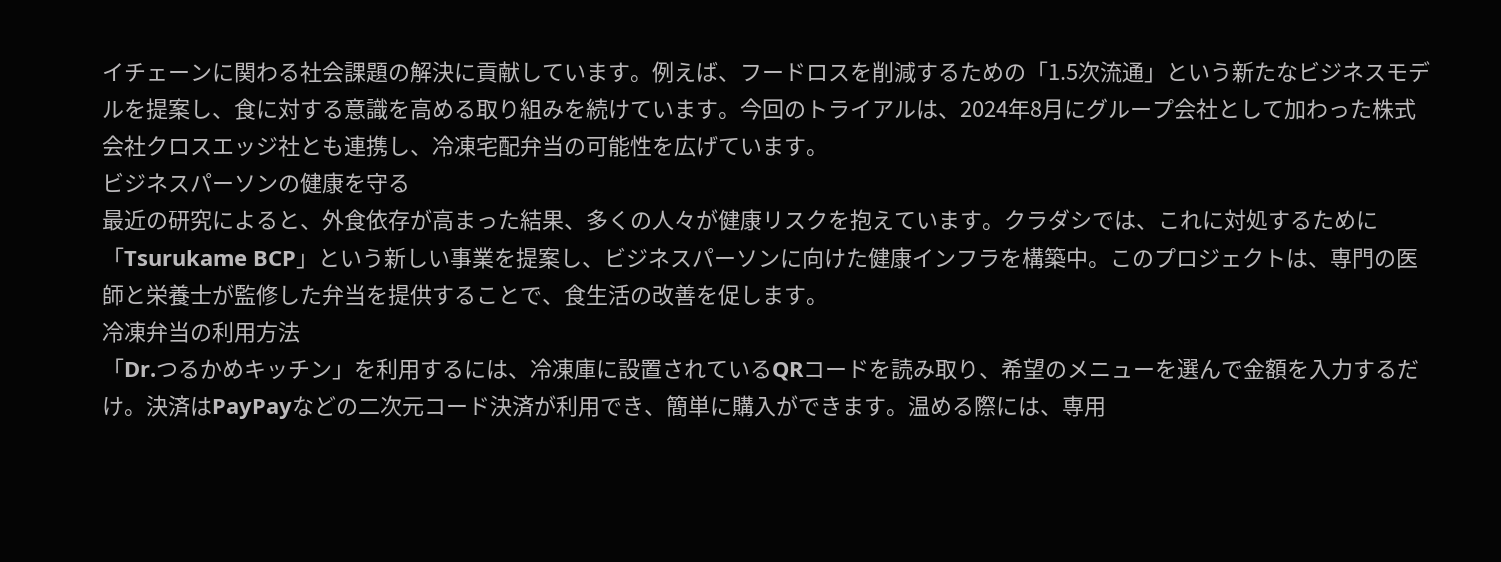イチェーンに関わる社会課題の解決に貢献しています。例えば、フードロスを削減するための「1.5次流通」という新たなビジネスモデルを提案し、食に対する意識を高める取り組みを続けています。今回のトライアルは、2024年8月にグループ会社として加わった株式会社クロスエッジ社とも連携し、冷凍宅配弁当の可能性を広げています。
ビジネスパーソンの健康を守る
最近の研究によると、外食依存が高まった結果、多くの人々が健康リスクを抱えています。クラダシでは、これに対処するために「Tsurukame BCP」という新しい事業を提案し、ビジネスパーソンに向けた健康インフラを構築中。このプロジェクトは、専門の医師と栄養士が監修した弁当を提供することで、食生活の改善を促します。
冷凍弁当の利用方法
「Dr.つるかめキッチン」を利用するには、冷凍庫に設置されているQRコードを読み取り、希望のメニューを選んで金額を入力するだけ。決済はPayPayなどの二次元コード決済が利用でき、簡単に購入ができます。温める際には、専用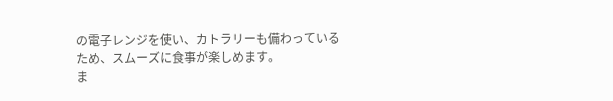の電子レンジを使い、カトラリーも備わっているため、スムーズに食事が楽しめます。
ま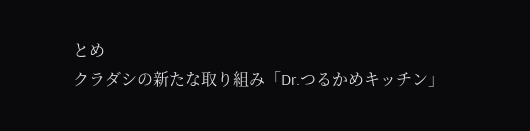とめ
クラダシの新たな取り組み「Dr.つるかめキッチン」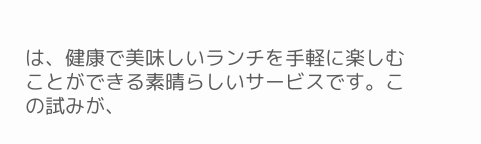は、健康で美味しいランチを手軽に楽しむことができる素晴らしいサービスです。この試みが、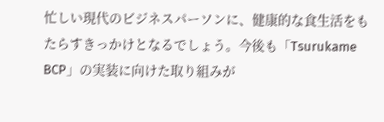忙しい現代のビジネスパーソンに、健康的な食生活をもたらすきっかけとなるでしょう。今後も「Tsurukame BCP」の実装に向けた取り組みが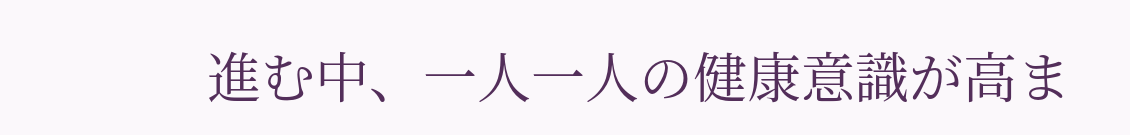進む中、一人一人の健康意識が高ま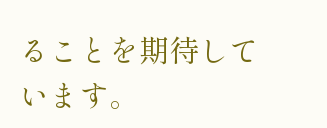ることを期待しています。